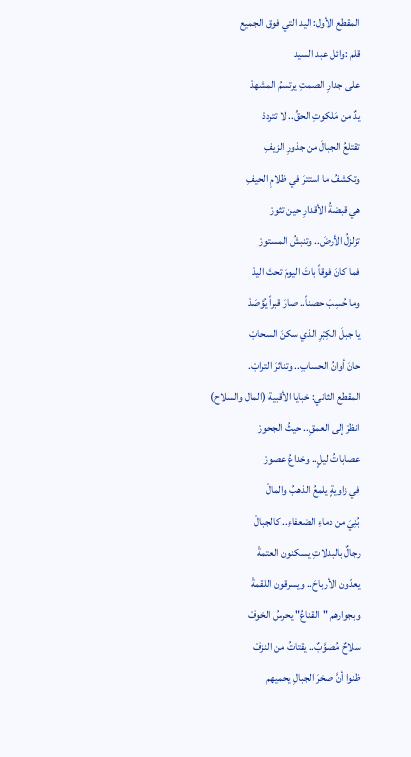المقطع الأول: اليد التي فوق الجميع
قلم :وائل عبد السيد
على جدارِ الصمتِ يرتسمُ المشهدْ
يدٌ من مَلكوتِ الحقِّ.. لا تترددْ
تقتلعُ الجبالَ من جذورِ الزيفِ
وتكشفُ ما استترَ في ظلامِ الحيفِ
هي قبضةُ الأقدارِ حين تثورْ
تزلزلُ الأرضَ.. وتنبشُ المستورْ
فما كانَ فوقاً باتَ اليومَ تحتَ اليدْ
وما حُسِبَ حصناً.. صارَ قبراً يُؤصَدْ
يا جبلَ الكِبْرِ الذي سكنَ السحابْ
حانَ أوانُ الحسابِ.. وتناثرَ الترابْ.
المقطع الثاني: خبايا الأقبية (المال والسلاح)
انظرْ إلى العمقِ.. حيثُ الجحورْ
عصاباتُ ليلٍ.. وخداعُ عصورْ
في زاويةٍ يلمعُ الذهبُ والمالْ
بُنِيَ من دماءِ الضعفاءِ.. كالجبالْ
رجالٌ بالبدلاتِ يسكنون العتمةْ
يعدّون الأرباحَ.. ويسرقون اللقمةْ
وبجوارهم "القناعُ" يحرسُ الخوفْ
سلاحٌ مُصوَّبٌ.. يقتاتُ من النزفْ
ظنوا أنَّ صخرَ الجبالِ يحميهم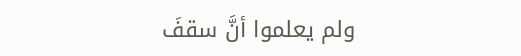ولم يعلموا أنَّ سقفَ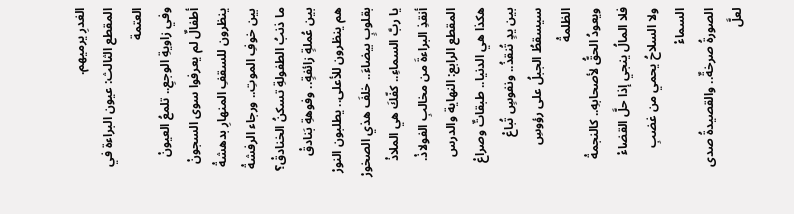الغدرِ يرميهم.
المقطع الثالث: عيون البراءة في العتمة
وفي زاويةِ الوجعِ.. تلمعُ العيونْ
أطفالٌ لم يعرفوا سوى السجونْ
ينظرون للسقفِ المنهارِ بدهشةْ
بين خوفِ الموتِ.. ورجاء الرفشةْ
ما ذنبُ الطفولةِ تسكنُ الخنادقْ؟
بين عُملةٍ زائفةٍ.. وفوهةِ بَنادقْ
هم ينظرون للأعلى.. يطلبون النورْ
بقلوبٍ بيضاءَ.. خلفَ هذي الصخورْ
يا ربَّ السماءِ.. كفّكَ هي الملاذْ
أنقذِ البراءةَ من مخالبِ الفولاذْ.
المقطع الرابع: النهاية والدرس
هكذا هي الدنيا.. طبقاتٌ وصراعْ
بين يدٍ تُنقذُ.. ونفوسٍ تُباعْ
سيسقطُ الجبلُ على رؤوسِ الظلمةْ
ويعودُ الحقُّ لأصحابهِ.. كالنجمةْ
فلا المالُ ينجي إذا حلَّ القضاءْ
ولا السلاحُ يحمي من غضبِ السماءْ
الصورةُ صرخةٌ.. والقصيدةُ صدى
لعلَّ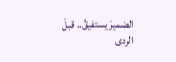الضميرَ يستفيقُ.. قبلَ الردى